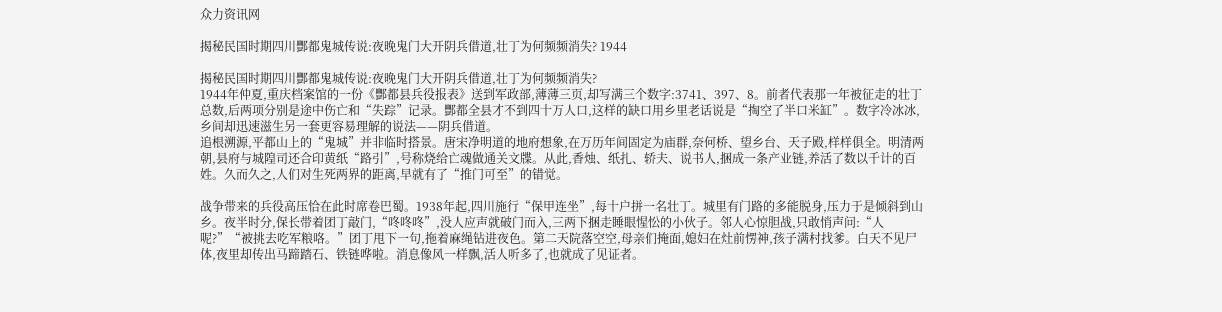众力资讯网

揭秘民国时期四川酆都鬼城传说:夜晚鬼门大开阴兵借道,壮丁为何频频消失? 1944

揭秘民国时期四川酆都鬼城传说:夜晚鬼门大开阴兵借道,壮丁为何频频消失?
1944年仲夏,重庆档案馆的一份《酆都县兵役报表》送到军政部,薄薄三页,却写满三个数字:3741、397、8。前者代表那一年被征走的壮丁总数,后两项分别是途中伤亡和“失踪”记录。酆都全县才不到四十万人口,这样的缺口用乡里老话说是“掏空了半口米缸”。数字冷冰冰,乡间却迅速滋生另一套更容易理解的说法——阴兵借道。
追根溯源,平都山上的“鬼城”并非临时搭景。唐宋净明道的地府想象,在万历年间固定为庙群,奈何桥、望乡台、天子殿,样样俱全。明清两朝,县府与城隍司还合印黄纸“路引”,号称烧给亡魂做通关文牒。从此,香烛、纸扎、轿夫、说书人,捆成一条产业链,养活了数以千计的百姓。久而久之,人们对生死两界的距离,早就有了“推门可至”的错觉。

战争带来的兵役高压恰在此时席卷巴蜀。1938年起,四川施行“保甲连坐”,每十户拼一名壮丁。城里有门路的多能脱身,压力于是倾斜到山乡。夜半时分,保长带着团丁敲门,“咚咚咚”,没人应声就破门而入,三两下捆走睡眼惺忪的小伙子。邻人心惊胆战,只敢悄声问:“人呢?”“被挑去吃军粮咯。”团丁甩下一句,拖着麻绳钻进夜色。第二天院落空空,母亲们掩面,媳妇在灶前愣神,孩子满村找爹。白天不见尸体,夜里却传出马蹄踏石、铁链哗啦。消息像风一样飘,活人听多了,也就成了见证者。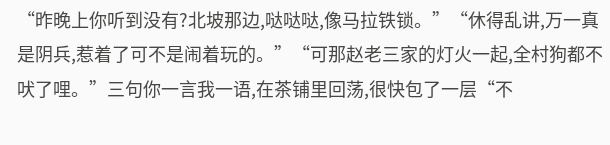“昨晚上你听到没有?北坡那边,哒哒哒,像马拉铁锁。”“休得乱讲,万一真是阴兵,惹着了可不是闹着玩的。”“可那赵老三家的灯火一起,全村狗都不吠了哩。”三句你一言我一语,在茶铺里回荡,很快包了一层“不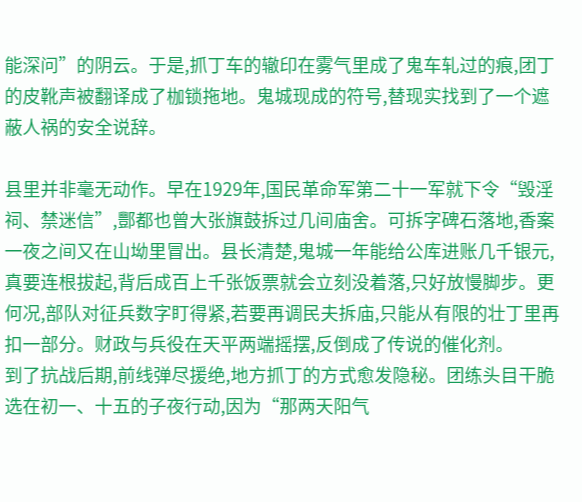能深问”的阴云。于是,抓丁车的辙印在雾气里成了鬼车轧过的痕,团丁的皮靴声被翻译成了枷锁拖地。鬼城现成的符号,替现实找到了一个遮蔽人祸的安全说辞。

县里并非毫无动作。早在1929年,国民革命军第二十一军就下令“毁淫祠、禁迷信”,酆都也曾大张旗鼓拆过几间庙舍。可拆字碑石落地,香案一夜之间又在山坳里冒出。县长清楚,鬼城一年能给公库进账几千银元,真要连根拔起,背后成百上千张饭票就会立刻没着落,只好放慢脚步。更何况,部队对征兵数字盯得紧,若要再调民夫拆庙,只能从有限的壮丁里再扣一部分。财政与兵役在天平两端摇摆,反倒成了传说的催化剂。
到了抗战后期,前线弹尽援绝,地方抓丁的方式愈发隐秘。团练头目干脆选在初一、十五的子夜行动,因为“那两天阳气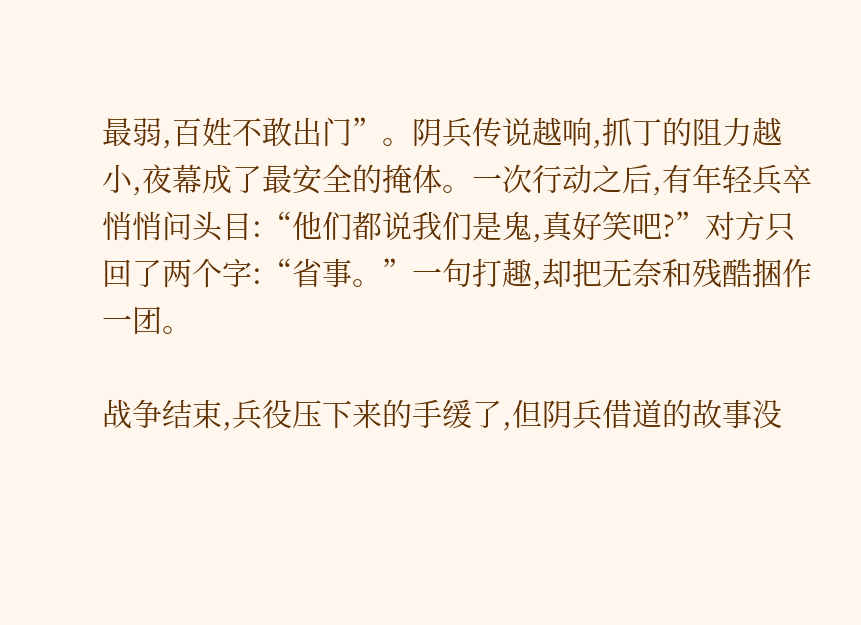最弱,百姓不敢出门”。阴兵传说越响,抓丁的阻力越小,夜幕成了最安全的掩体。一次行动之后,有年轻兵卒悄悄问头目:“他们都说我们是鬼,真好笑吧?”对方只回了两个字:“省事。”一句打趣,却把无奈和残酷捆作一团。

战争结束,兵役压下来的手缓了,但阴兵借道的故事没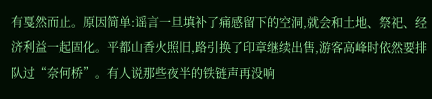有戛然而止。原因简单:谣言一旦填补了痛感留下的空洞,就会和土地、祭祀、经济利益一起固化。平都山香火照旧,路引换了印章继续出售,游客高峰时依然要排队过“奈何桥”。有人说那些夜半的铁链声再没响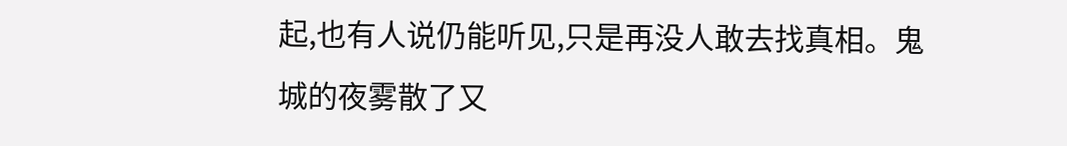起,也有人说仍能听见,只是再没人敢去找真相。鬼城的夜雾散了又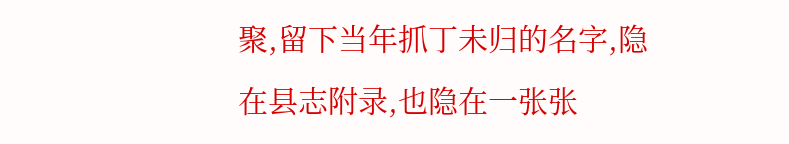聚,留下当年抓丁未归的名字,隐在县志附录,也隐在一张张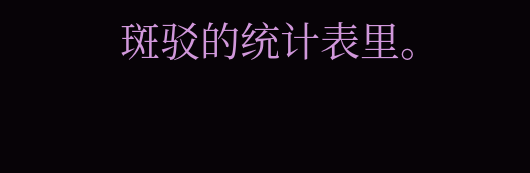斑驳的统计表里。